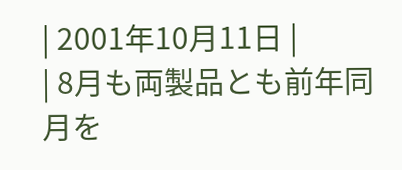| 2001年10月11日 |
| 8月も両製品とも前年同月を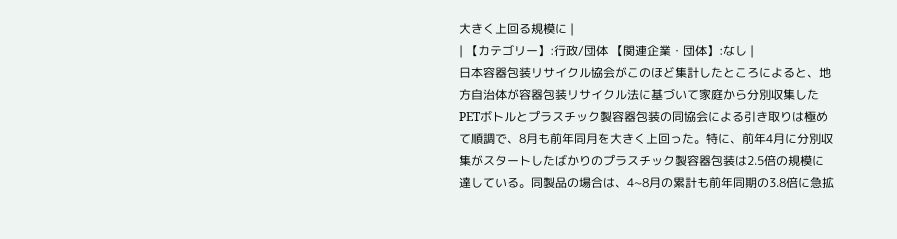大きく上回る規模に |
| 【カテゴリー】:行政/団体 【関連企業・団体】:なし |
日本容器包装リサイクル協会がこのほど集計したところによると、地方自治体が容器包装リサイクル法に基づいて家庭から分別収集したPETボトルとプラスチック製容器包装の同協会による引き取りは極めて順調で、8月も前年同月を大きく上回った。特に、前年4月に分別収集がスタートしたばかりのプラスチック製容器包装は2.5倍の規模に達している。同製品の場合は、4~8月の累計も前年同期の3.8倍に急拡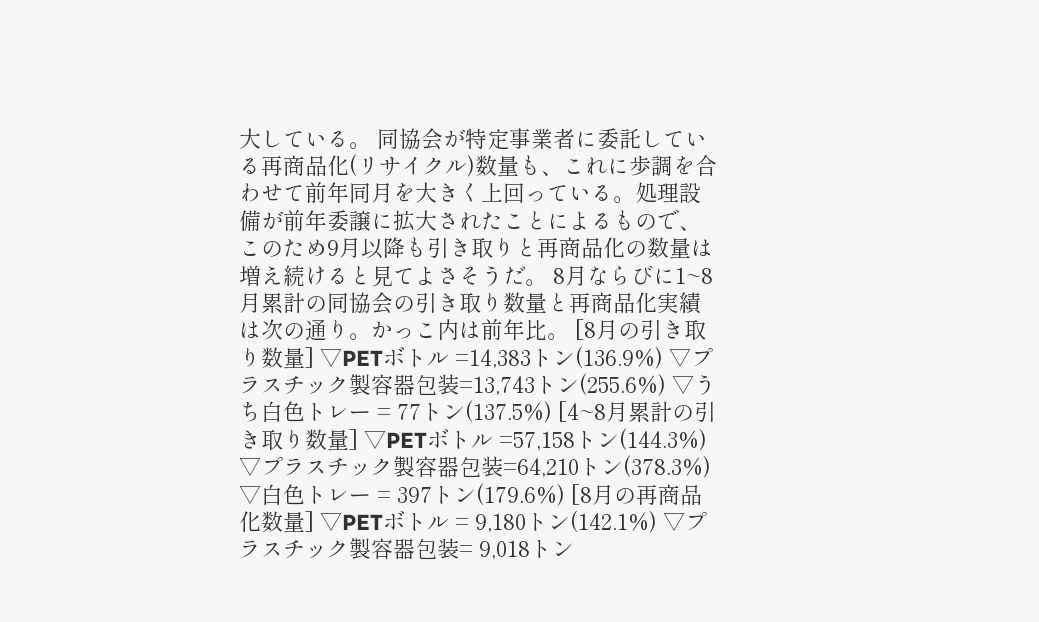大している。 同協会が特定事業者に委託している再商品化(リサイクル)数量も、これに歩調を合わせて前年同月を大きく上回っている。処理設備が前年委譲に拡大されたことによるもので、このため9月以降も引き取りと再商品化の数量は増え続けると見てよさそうだ。 8月ならびに1~8月累計の同協会の引き取り数量と再商品化実績は次の通り。かっこ内は前年比。 [8月の引き取り数量] ▽PETボトル =14,383トン(136.9%) ▽プラスチック製容器包装=13,743トン(255.6%) ▽うち白色トレー = 77トン(137.5%) [4~8月累計の引き取り数量] ▽PETボトル =57,158トン(144.3%) ▽プラスチック製容器包装=64,210トン(378.3%) ▽白色トレー = 397トン(179.6%) [8月の再商品化数量] ▽PETボトル = 9,180トン(142.1%) ▽プラスチック製容器包装= 9,018トン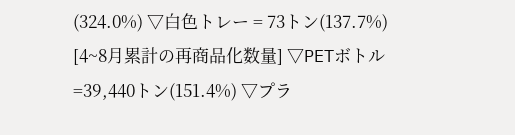(324.0%) ▽白色トレー = 73トン(137.7%) [4~8月累計の再商品化数量] ▽PETボトル =39,440トン(151.4%) ▽プラ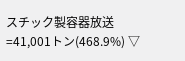スチック製容器放送=41,001トン(468.9%) ▽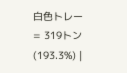白色トレー = 319トン(193.3%) |